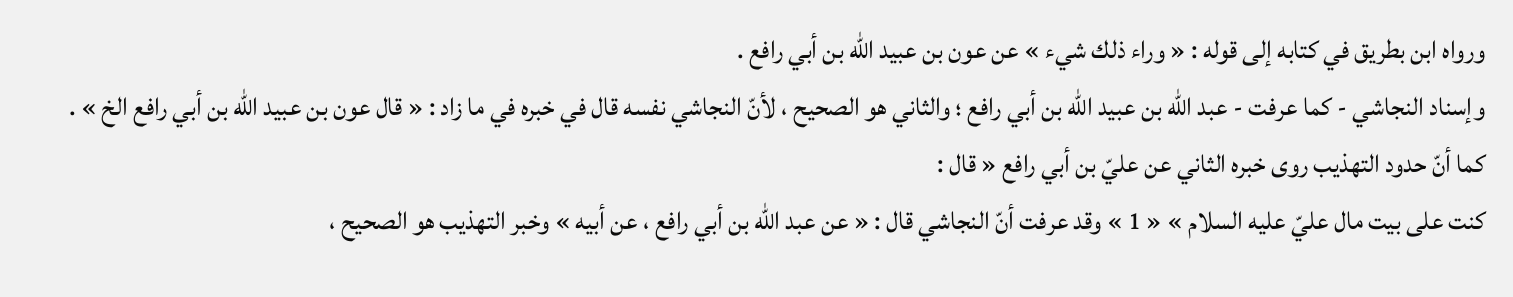ورواه ابن بطريق في كتابه إلى قوله : « وراء ذلك شيء » عن عون بن عبيد اللّه بن أبي رافع .
وإسناد النجاشي - كما عرفت - عبد اللّه بن عبيد اللّه بن أبي رافع ؛ والثاني هو الصحيح ، لأنّ النجاشي نفسه قال في خبره في ما زاد : « قال عون بن عبيد اللّه بن أبي رافع الخ » .
كما أنّ حدود التهذيب روى خبره الثاني عن عليّ بن أبي رافع « قال :
كنت على بيت مال عليّ عليه السلام » « 1 » وقد عرفت أنّ النجاشي قال : « عن عبد اللّه بن أبي رافع ، عن أبيه » وخبر التهذيب هو الصحيح ،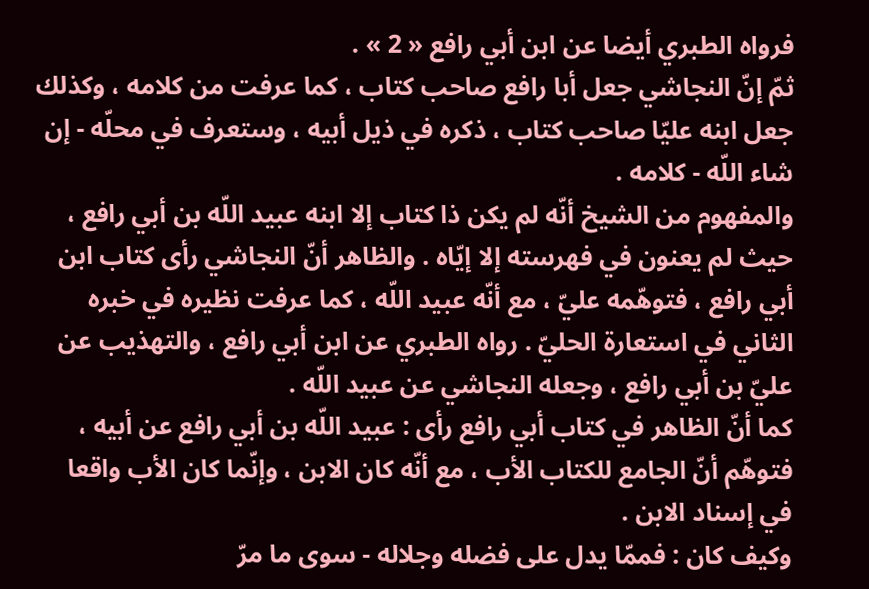فرواه الطبري أيضا عن ابن أبي رافع « 2 » .
ثمّ إنّ النجاشي جعل أبا رافع صاحب كتاب ، كما عرفت من كلامه ، وكذلك جعل ابنه عليّا صاحب كتاب ، ذكره في ذيل أبيه ، وستعرف في محلّه - إن شاء اللّه - كلامه .
والمفهوم من الشيخ أنّه لم يكن ذا كتاب إلا ابنه عبيد اللّه بن أبي رافع ، حيث لم يعنون في فهرسته إلا إيّاه . والظاهر أنّ النجاشي رأى كتاب ابن أبي رافع ، فتوهّمه عليّ ، مع أنّه عبيد اللّه ، كما عرفت نظيره في خبره الثاني في استعارة الحليّ . رواه الطبري عن ابن أبي رافع ، والتهذيب عن عليّ بن أبي رافع ، وجعله النجاشي عن عبيد اللّه .
كما أنّ الظاهر في كتاب أبي رافع رأى : عبيد اللّه بن أبي رافع عن أبيه ، فتوهّم أنّ الجامع للكتاب الأب ، مع أنّه كان الابن ، وإنّما كان الأب واقعا في إسناد الابن .
وكيف كان : فممّا يدل على فضله وجلاله - سوى ما مرّ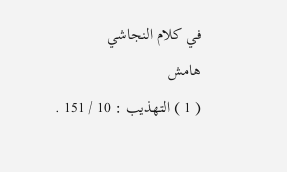في كلام النجاشي
هامش
( 1 ) التهذيب : 10 / 151 .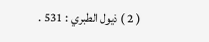( 2 ) ذيول الطبري : 531 .